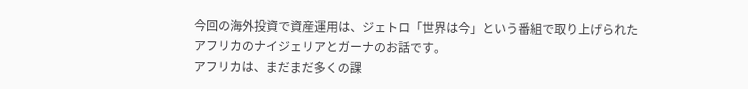今回の海外投資で資産運用は、ジェトロ「世界は今」という番組で取り上げられた
アフリカのナイジェリアとガーナのお話です。
アフリカは、まだまだ多くの課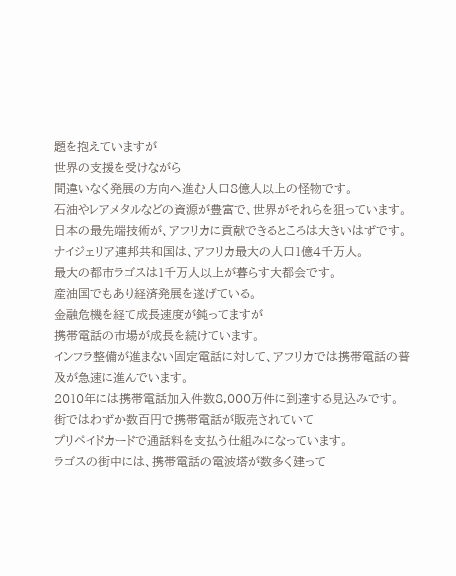題を抱えていますが
世界の支援を受けながら
間違いなく発展の方向へ進む人口8億人以上の怪物です。
石油やレアメタルなどの資源が豊富で、世界がそれらを狙っています。
日本の最先端技術が、アフリカに貢献できるところは大きいはずです。
ナイジェリア連邦共和国は、アフリカ最大の人口1億4千万人。
最大の都市ラゴスは1千万人以上が暮らす大都会です。
産油国でもあり経済発展を遂げている。
金融危機を経て成長速度が鈍ってますが
携帯電話の市場が成長を続けています。
インフラ整備が進まない固定電話に対して、アフリカでは携帯電話の普及が急速に進んでいます。
2010年には携帯電話加入件数8,000万件に到達する見込みです。
街ではわずか数百円で携帯電話が販売されていて
プリペイドカードで通話料を支払う仕組みになっています。
ラゴスの街中には、携帯電話の電波塔が数多く建って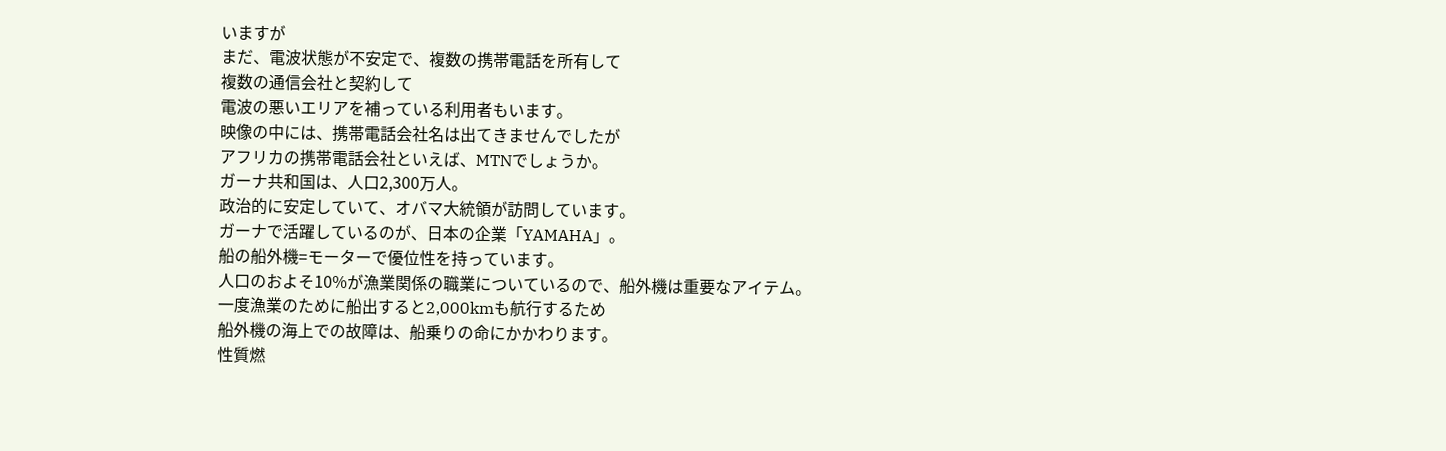いますが
まだ、電波状態が不安定で、複数の携帯電話を所有して
複数の通信会社と契約して
電波の悪いエリアを補っている利用者もいます。
映像の中には、携帯電話会社名は出てきませんでしたが
アフリカの携帯電話会社といえば、MTNでしょうか。
ガーナ共和国は、人口2,300万人。
政治的に安定していて、オバマ大統領が訪問しています。
ガーナで活躍しているのが、日本の企業「YAMAHA」。
船の船外機=モーターで優位性を持っています。
人口のおよそ10%が漁業関係の職業についているので、船外機は重要なアイテム。
一度漁業のために船出すると2,000kmも航行するため
船外機の海上での故障は、船乗りの命にかかわります。
性質燃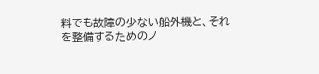料でも故障の少ない船外機と、それを整備するためのノ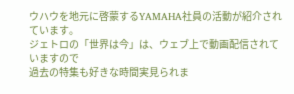ウハウを地元に啓蒙するYAMAHA社員の活動が紹介されています。
ジェトロの「世界は今」は、ウェブ上で動画配信されていますので
過去の特集も好きな時間実見られま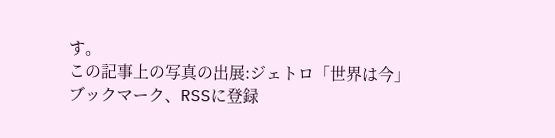す。
この記事上の写真の出展:ジェトロ「世界は今」
ブックマーク、RSSに登録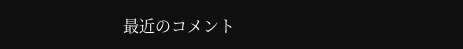最近のコメント